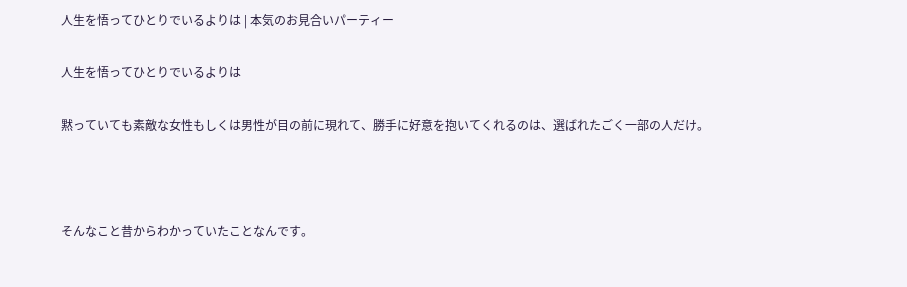人生を悟ってひとりでいるよりは | 本気のお見合いパーティー

人生を悟ってひとりでいるよりは

黙っていても素敵な女性もしくは男性が目の前に現れて、勝手に好意を抱いてくれるのは、選ばれたごく一部の人だけ。



そんなこと昔からわかっていたことなんです。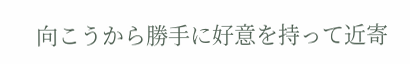向こうから勝手に好意を持って近寄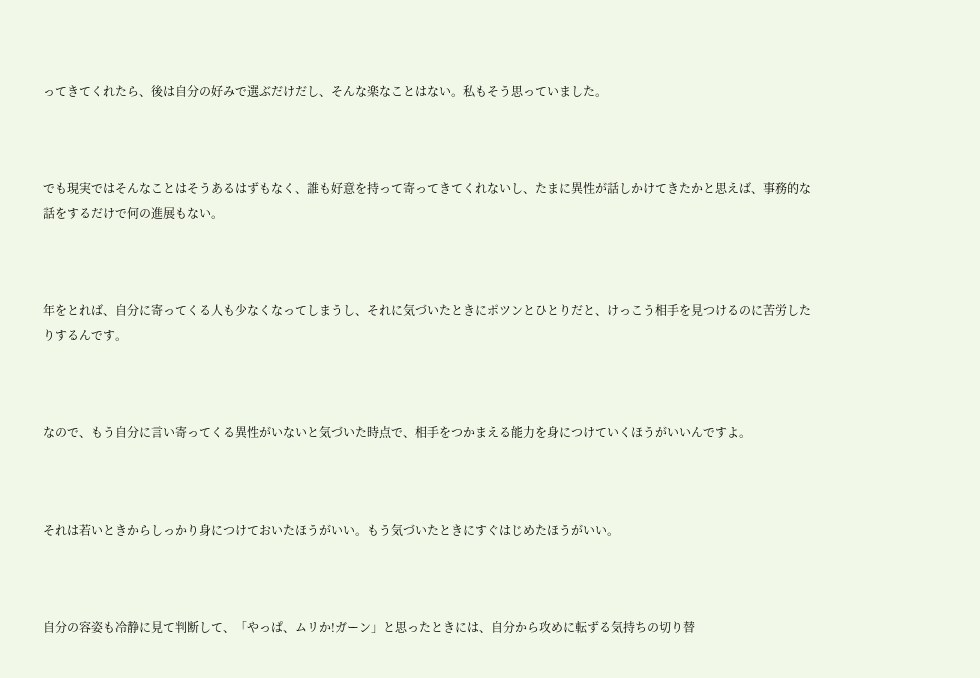ってきてくれたら、後は自分の好みで選ぶだけだし、そんな楽なことはない。私もそう思っていました。



でも現実ではそんなことはそうあるはずもなく、誰も好意を持って寄ってきてくれないし、たまに異性が話しかけてきたかと思えば、事務的な話をするだけで何の進展もない。



年をとれば、自分に寄ってくる人も少なくなってしまうし、それに気づいたときにポツンとひとりだと、けっこう相手を見つけるのに苦労したりするんです。



なので、もう自分に言い寄ってくる異性がいないと気づいた時点で、相手をつかまえる能力を身につけていくほうがいいんですよ。



それは若いときからしっかり身につけておいたほうがいい。もう気づいたときにすぐはじめたほうがいい。



自分の容姿も冷静に見て判断して、「やっぱ、ムリか!ガーン」と思ったときには、自分から攻めに転ずる気持ちの切り替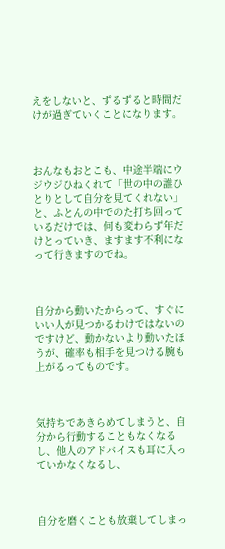えをしないと、ずるずると時間だけが過ぎていくことになります。



おんなもおとこも、中途半端にウジウジひねくれて「世の中の誰ひとりとして自分を見てくれない」と、ふとんの中でのた打ち回っているだけでは、何も変わらず年だけとっていき、ますます不利になって行きますのでね。



自分から動いたからって、すぐにいい人が見つかるわけではないのですけど、動かないより動いたほうが、確率も相手を見つける腕も上がるってものです。



気持ちであきらめてしまうと、自分から行動することもなくなるし、他人のアドバイスも耳に入っていかなくなるし、



自分を磨くことも放棄してしまっ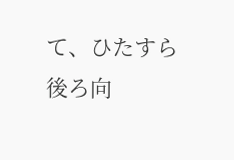て、ひたすら後ろ向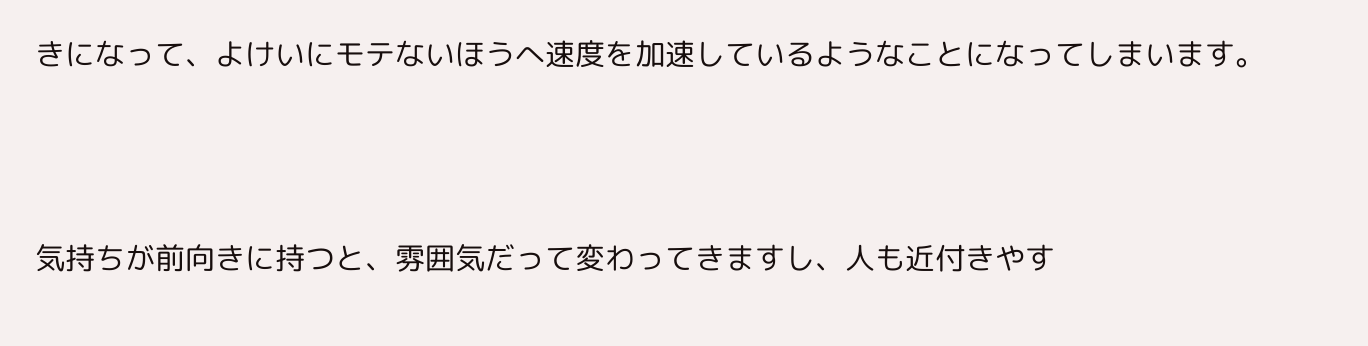きになって、よけいにモテないほうへ速度を加速しているようなことになってしまいます。



気持ちが前向きに持つと、雰囲気だって変わってきますし、人も近付きやす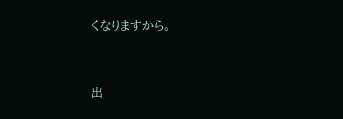くなりますから。



出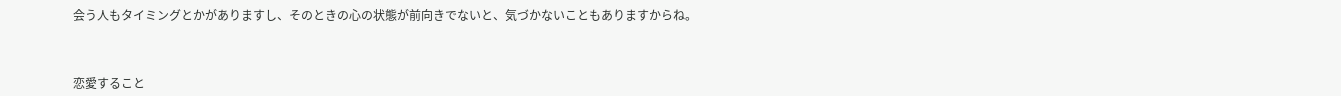会う人もタイミングとかがありますし、そのときの心の状態が前向きでないと、気づかないこともありますからね。



恋愛すること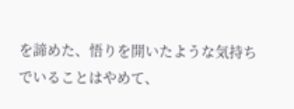を諦めた、悟りを開いたような気持ちでいることはやめて、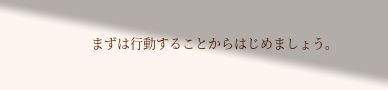まずは行動することからはじめましょう。